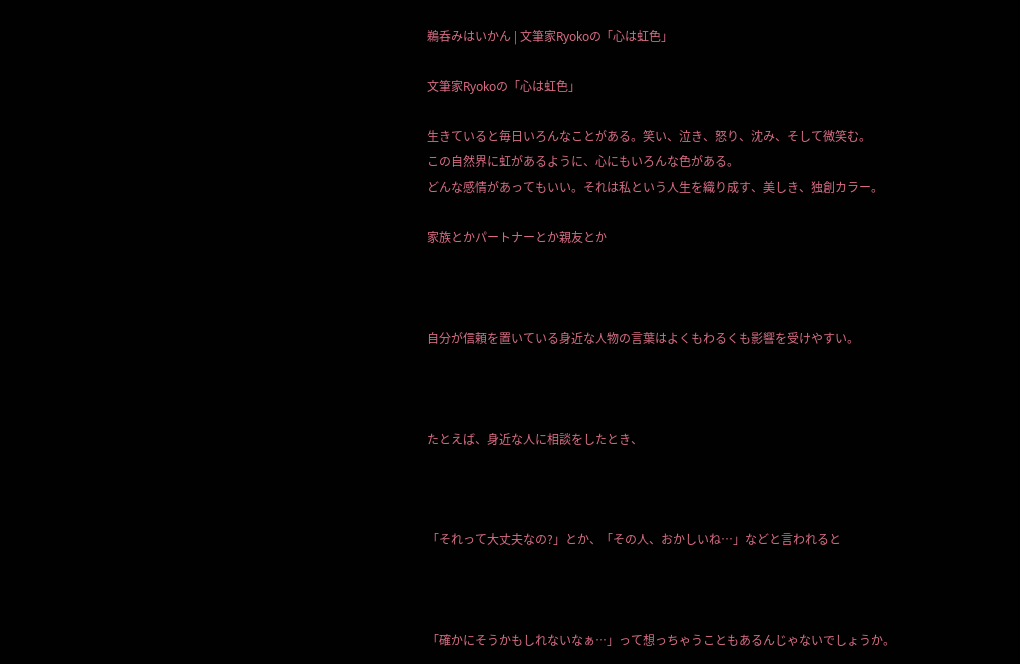鵜呑みはいかん | 文筆家Ryokoの「心は虹色」

文筆家Ryokoの「心は虹色」

生きていると毎日いろんなことがある。笑い、泣き、怒り、沈み、そして微笑む。
この自然界に虹があるように、心にもいろんな色がある。
どんな感情があってもいい。それは私という人生を織り成す、美しき、独創カラー。

家族とかパートナーとか親友とか



自分が信頼を置いている身近な人物の言葉はよくもわるくも影響を受けやすい。



たとえば、身近な人に相談をしたとき、



「それって大丈夫なの?」とか、「その人、おかしいね…」などと言われると



「確かにそうかもしれないなぁ…」って想っちゃうこともあるんじゃないでしょうか。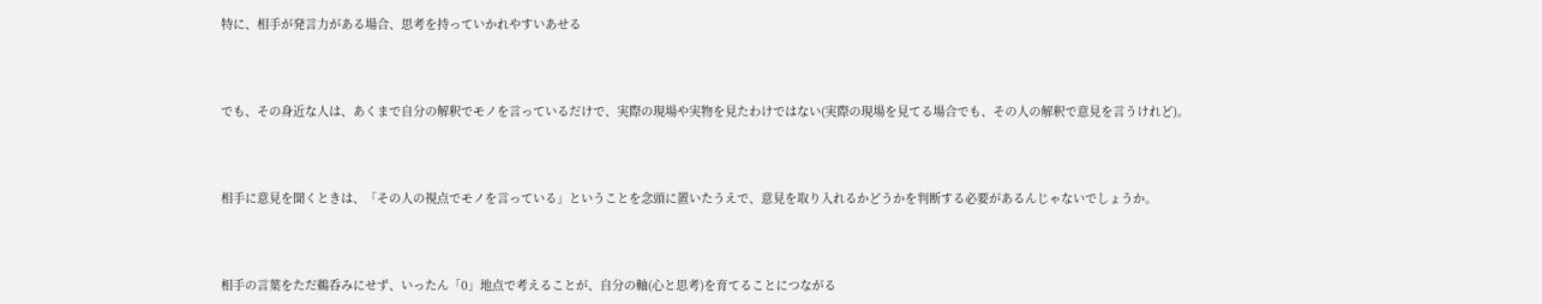特に、相手が発言力がある場合、思考を持っていかれやすいあせる



でも、その身近な人は、あくまで自分の解釈でモノを言っているだけで、実際の現場や実物を見たわけではない(実際の現場を見てる場合でも、その人の解釈で意見を言うけれど)。



相手に意見を聞くときは、「その人の視点でモノを言っている」ということを念頭に置いたうえで、意見を取り入れるかどうかを判断する必要があるんじゃないでしょうか。



相手の言葉をただ鵜呑みにせず、いったん「0」地点で考えることが、自分の軸(心と思考)を育てることにつながる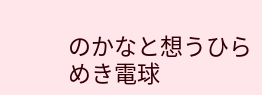のかなと想うひらめき電球